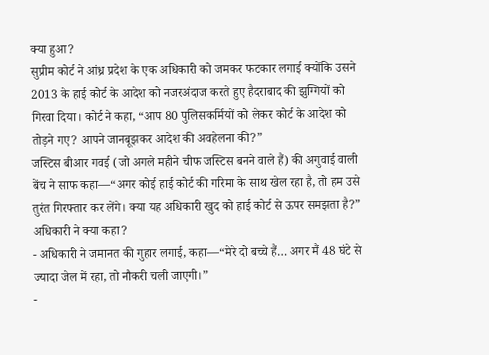क्या हुआ?
सुप्रीम कोर्ट ने आंध्र प्रदेश के एक अधिकारी को जमकर फटकार लगाई क्योंकि उसने 2013 के हाई कोर्ट के आदेश को नजरअंदाज करते हुए हैदराबाद की झुग्गियों को गिरवा दिया। कोर्ट ने कहा, “आप 80 पुलिसकर्मियों को लेकर कोर्ट के आदेश को तोड़ने गए? आपने जानबूझकर आदेश की अवहेलना की?”
जस्टिस बीआर गवई (जो अगले महीने चीफ जस्टिस बनने वाले हैं) की अगुवाई वाली बेंच ने साफ कहा—“अगर कोई हाई कोर्ट की गरिमा के साथ खेल रहा है, तो हम उसे तुरंत गिरफ्तार कर लेंगे। क्या यह अधिकारी खुद को हाई कोर्ट से ऊपर समझता है?”
अधिकारी ने क्या कहा?
- अधिकारी ने जमानत की गुहार लगाई, कहा—“मेरे दो बच्चे हैं… अगर मैं 48 घंटे से ज्यादा जेल में रहा, तो नौकरी चली जाएगी।”
-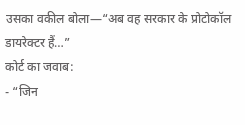उसका वकील बोला—“अब वह सरकार के प्रोटोकॉल डायरेक्टर हैं…”
कोर्ट का जवाब:
- “जिन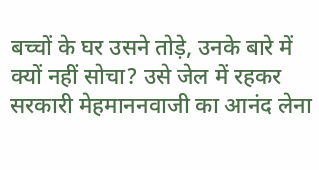बच्चों के घर उसने तोड़े, उनके बारे में क्यों नहीं सोचा? उसे जेल में रहकर सरकारी मेहमाननवाजी का आनंद लेना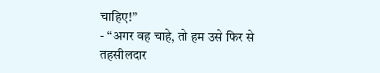चाहिए!”
- “अगर वह चाहे, तो हम उसे फिर से तहसीलदार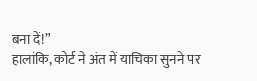बना दें!”
हालांकि, कोर्ट ने अंत में याचिका सुनने पर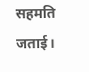सहमति जताई।